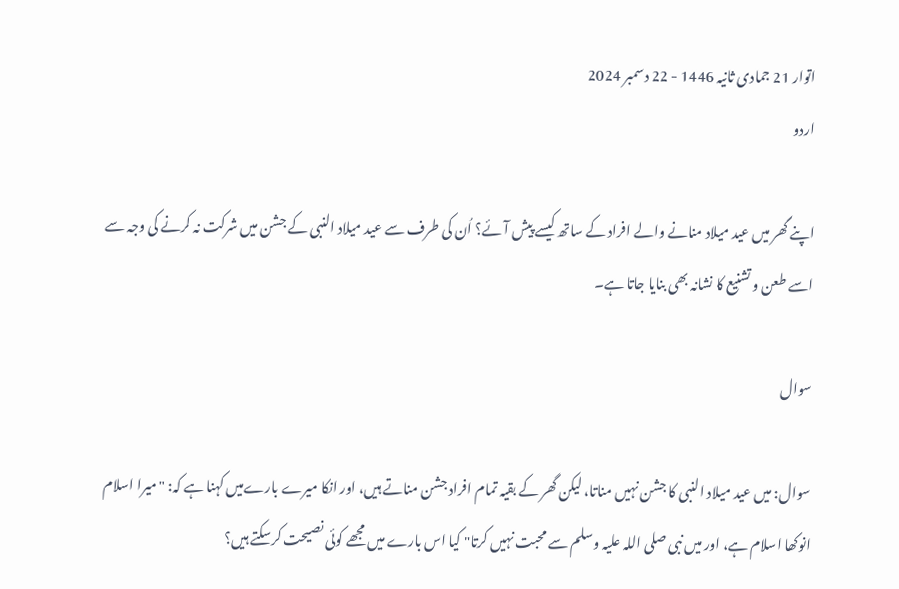اتوار 21 جمادی ثانیہ 1446 - 22 دسمبر 2024
اردو

اپنے گھر میں عید میلاد منانے والے افراد کے ساتھ کیسے پیش آئے؟ اُن کی طرف سے عید میلاد النبی کے جشن میں شرکت نہ کرنے کی وجہ سے اسے طعن و تشنیع کا نشانہ بھی بنایا جاتا ہے۔

سوال

سوال: میں عید میلاد النبی کا جشن نہیں مناتا، لیکن گھر کے بقیہ تمام افراد جشن مناتے ہیں، اور انکا میرے بارےمیں کہنا ہے کہ: "میرا اسلام انوکھا اسلام ہے، اور میں نبی صلی اللہ علیہ وسلم سے محبت نہیں کرتا" کیا اس بارے میں مجھے کوئی نصیحت کرسکتے ہیں؟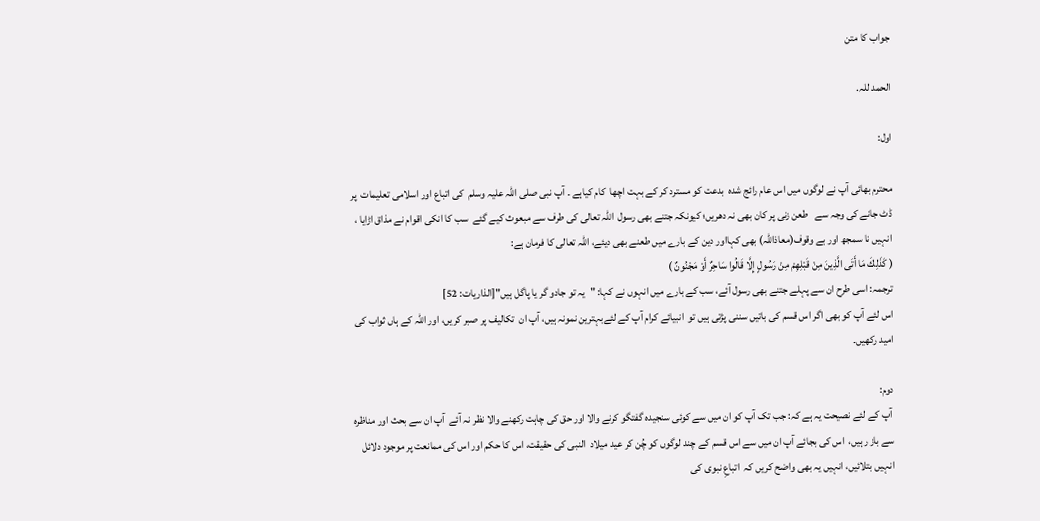جواب کا متن

الحمد للہ.

اول:

محترم بھائی آپ نے لوگوں میں اس عام رائج شدہ  بدعت کو مسترد کر کے بہت اچھا  کام کیاہے ۔ آپ نبی صلی اللہ علیہ وسلم  کی اتباع اور اسلامی تعلیمات  پر ڈٹ جانے کی وجہ سے   طعن زنی پر کان بھی نہ دھریں؛ کیونکہ جتنے بھی رسول  اللہ تعالی کی طرف سے مبعوث کیے گئے  سب کا انکی اقوام نے مذاق اڑایا ، انہیں نا سمجھ اور بے وقوف(معاذاللہ) بھی کہااور دین کے بارے میں طعنے بھی دیئے، اللہ تعالی کا فرمان ہے:
( كَذَلِكَ مَا أَتَى الَّذِينَ مِنْ قَبْلِهِمْ مِنْ رَسُولٍ إِلَّا قَالُوا سَاحِرٌ أَوْ مَجْنُونٌ )
ترجمہ: اسی طرح ان سے پہلے جتنے بھی رسول آئے، سب کے بارے میں انہوں نے کہا: "یہ تو جادو گر یا پاگل ہیں"[الذاريات: 52]
اس لئے آپ کو بھی اگر اس قسم کی باتیں سننی پڑتی ہیں تو  انبیائے کرام آپ کے لئےبہترین نمونہ ہیں، آپ ان  تکالیف پر صبر کریں، اور اللہ کے ہاں ثواب کی امید رکھیں۔

دوم:
 آپ کے لئے نصیحت یہ ہے کہ: جب تک آپ کو ان میں سے کوئی سنجیدہ گفتگو کرنے والا اور حق کی چاہت رکھنے والا نظر نہ آئے  آپ ان سے بحث اور مناظرہ   سے باز رہیں،  اس کی بجائے آپ ان میں سے اس قسم کے چند لوگوں کو چُن کر عید میلاد  النبی کی حقیقت، اس کا حکم اور اس کی ممانعت پر موجود دلائل انہیں بتلائیں، انہیں یہ بھی واضح کریں کہ  اتباعِ نبوی کی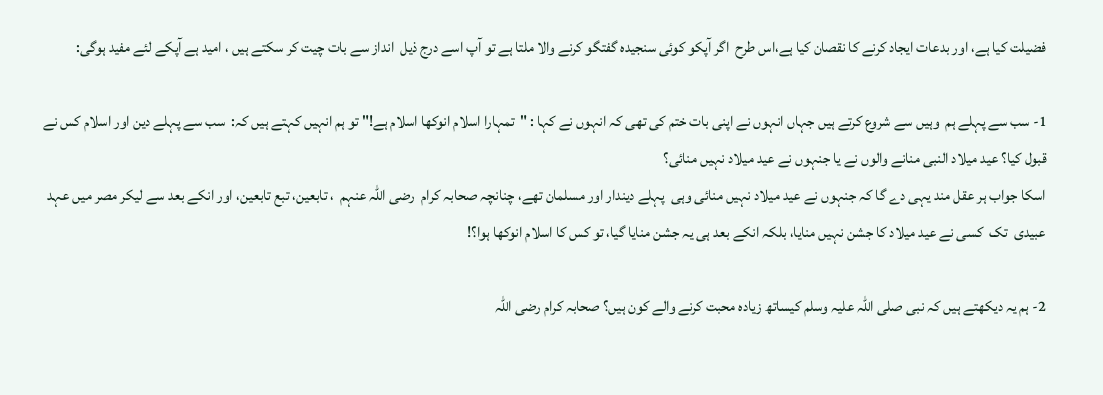فضیلت کیا ہے، اور بدعات ایجاد کرنے کا نقصان کیا ہے،اس طرح  اگر آپکو کوئی سنجیدہ گفتگو کرنے والا ملتا ہے تو آپ اسے درج ذیل  انداز سے بات چیت کر سکتے ہیں ، امید ہے آپکے لئے مفید ہوگی:

1- سب سے پہلے ہم  وہیں سے شروع کرتے ہیں جہاں انہوں نے اپنی بات ختم کی تھی کہ انہوں نے کہا : "تمہارا اسلام انوکھا اسلام ہے!" تو ہم انہیں کہتے ہیں کہ:  سب سے پہلے دین اور اسلام کس نے قبول کیا؟ عید میلاد النبی منانے والوں نے یا جنہوں نے عید میلاد نہیں منائی؟
اسکا جواب ہر عقل مند یہی دے گا کہ جنہوں نے عید میلاد نہیں منائی وہی  پہلے دیندار اور مسلمان تھے، چنانچہ صحابہ کرام  رضی اللہ عنہم  ، تابعین، تبع تابعین، اور انکے بعد سے لیکر مصر میں عہد عبیدی  تک  کسی نے عید میلاد کا جشن نہیں منایا، بلکہ انکے بعد ہی یہ جشن منایا گیا، تو کس کا اسلام انوکھا ہوا؟!

2- ہم یہ دیکھتے ہیں کہ نبی صلی اللہ علیہ وسلم کیساتھ زیادہ محبت کرنے والے کون ہیں؟ صحابہ کرام رضی اللہ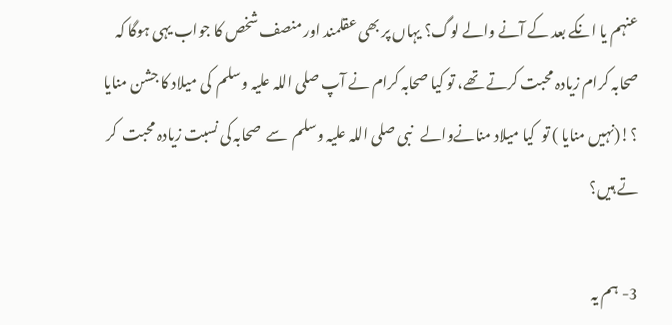عنہم یا انکے بعد کے آنے والے لوگ؟ یہاں پر بھی عقلمند اور منصف شخص کا جواب یہی ہوگا کہ صحابہ کرام زیادہ محبت کرتے تھے، تو کیا صحابہ کرام نے آپ صلی اللہ علیہ وسلم  کی میلاد کا جشن منایا ؟!(نہیں منایا ) تو  کیا میلاد منانےوالے   نبی صلی اللہ علیہ وسلم  سے  صحابہ کی نسبت زیادہ محبت  کر تے ہیں؟

3- ہم یہ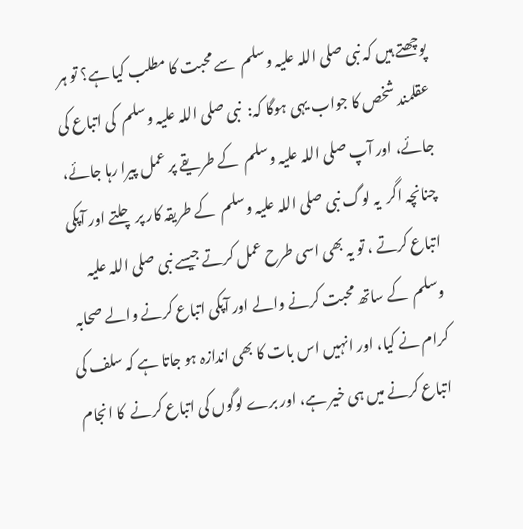پوچھتے ہیں کہ نبی صلی اللہ علیہ وسلم  سے محبت کا مطلب کیا ہے؟ تو ہر عقلمند شخص کا جواب یہی ہوگا کہ:  نبی صلی اللہ علیہ وسلم  کی اتباع کی جائے، اور آپ صلی اللہ علیہ وسلم  کے طریقے پر عمل پیرا رہا جائے، چنانچہ اگر  یہ لوگ نبی صلی اللہ علیہ وسلم  کے طریقہ کار پر چلتے اور آپکی اتباع کرتے ، تو یہ بھی اسی طرح عمل کرتے جیسے نبی صلی اللہ علیہ وسلم  کے ساتھ محبت کرنے والے اور آپکی اتباع کرنے والے صحابہ کرام نے کیا، اور انہیں اس بات کا بھی اندازہ ہو جاتا ہے کہ سلف کی اتباع کرنے میں ہی خیر ہے، اور برے لوگوں کی اتباع کرنے  کا انجام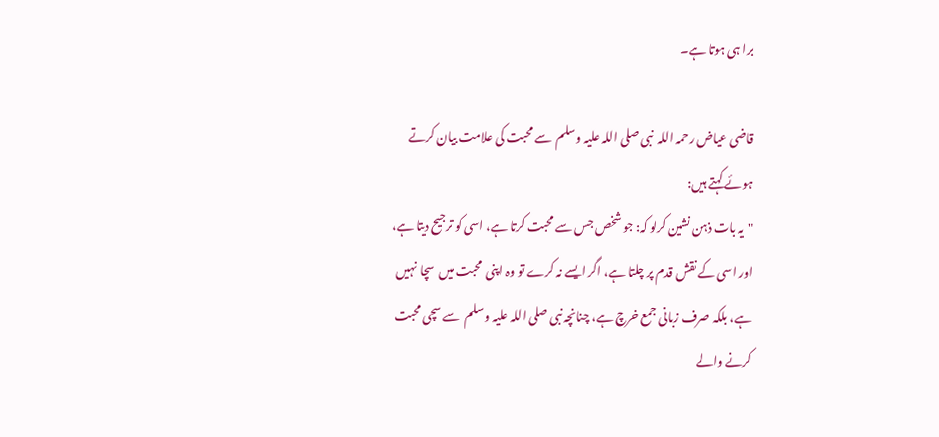برا ہی ہوتا ہے۔

قاضی عیاض رحمہ اللہ  نبی صلی اللہ علیہ وسلم  سے محبت کی علامت بیان کرتے ہوئے کہتے ہیں:
"یہ بات ذہن نشین کرلو کہ: جو شخص جس سے محبت کرتا ہے، اسی کو ترجیح دیتا ہے، اور اسی کے نقش قدم پر چلتا ہے، اگر ایسے نہ کرے تو وہ اپنی  محبت میں  سچا  نہیں ہے، بلکہ صرف زبانی جمع خرچ ہے، چنانچہ نبی صلی اللہ علیہ وسلم  سے سچی محبت کرنے والے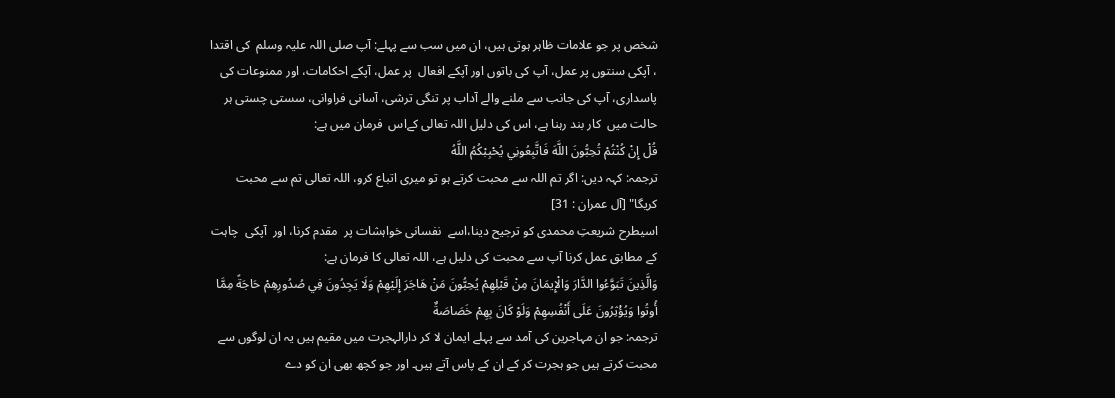شخص پر جو علامات ظاہر ہوتی ہیں، ان میں سب سے پہلے: آپ صلی اللہ علیہ وسلم  کی اقتدا ، آپکی سنتوں پر عمل، آپ کی باتوں اور آپکے افعال  پر عمل، آپکے احکامات، اور ممنوعات کی پاسداری، آپ کی جانب سے ملنے والے آداب پر تنگی ترشی، آسانی فراوانی، سستی چستی ہر حالت میں  کار بند رہنا ہے، اس کی دلیل اللہ تعالی کےاس  فرمان میں ہے:
قُلْ إِنْ كُنْتُمْ تُحِبُّونَ اللَّهَ فَاتَّبِعُونِي يُحْبِبْكُمُ اللَّهُ
ترجمہ: کہہ دیں: اگر تم اللہ سے محبت کرتے ہو تو میری اتباع کرو، اللہ تعالی تم سے محبت کریگا" [آل عمران : 31]
اسیطرح شریعتِ محمدی کو ترجیح دینا،اسے  نفسانی خواہشات پر  مقدم کرنا، اور  آپکی  چاہت  کے مطابق عمل کرنا آپ سے محبت کی دلیل ہے، اللہ تعالی کا فرمان ہے:
وَالَّذِينَ تَبَوَّءُوا الدَّارَ وَالْإِيمَانَ مِنْ قَبْلِهِمْ يُحِبُّونَ مَنْ هَاجَرَ إِلَيْهِمْ وَلَا يَجِدُونَ فِي صُدُورِهِمْ حَاجَةً مِمَّا أُوتُوا وَيُؤْثِرُونَ عَلَى أَنْفُسِهِمْ وَلَوْ كَانَ بِهِمْ خَصَاصَةٌ
ترجمہ: جو ان مہاجرین کی آمد سے پہلے ایمان لا کر دارالہجرت میں مقیم ہیں یہ ان لوگوں سے محبت کرتے ہیں جو ہجرت کر کے ان کے پاس آتے ہیں۔ اور جو کچھ بھی ان کو دے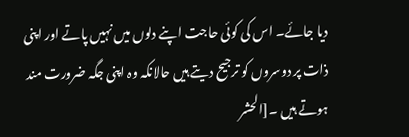دیا جائے۔ اس کی کوئی حاجت اپنے دلوں میں نہیں پاتے اور اپنی ذات پر دوسروں کو ترجیح دیتے ہیں حالانکہ وہ اپنی جگہ ضرورت مند ہوتے ہیں ۔[الحشر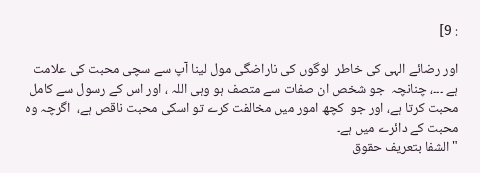: 9]

اور رضائے الہی کی خاطر  لوگوں کی ناراضگی مول لینا آپ سے سچی محبت کی علامت ہے ۔۔۔، چنانچہ  جو شخص ان صفات سے متصف ہو وہی اللہ ، اور اس کے رسول سے کامل محبت کرتا ہے، اور جو  کچھ امور میں مخالفت کرے تو اسکی محبت ناقص ہے،  اگرچہ وہ محبت کے دائرے میں ہے۔
" الشفا بتعريف حقوق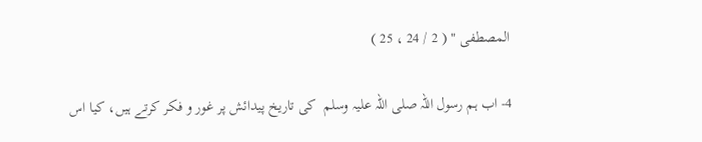المصطفى " ( 2 / 24 ، 25 )

4- اب ہم رسول اللہ صلی اللہ علیہ وسلم  کی تاریخ پیدائش پر غور و فکر کرتے ہیں، کیا اس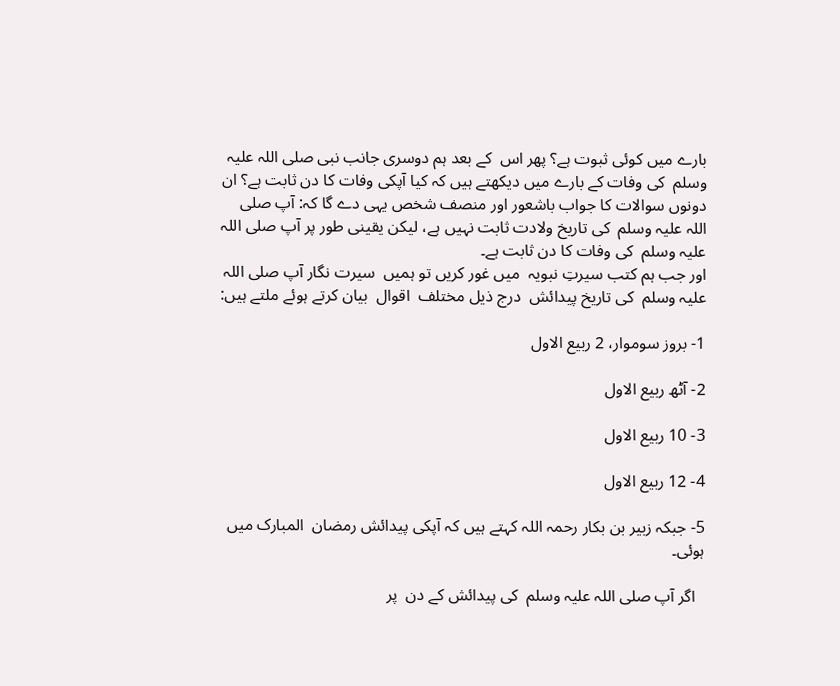بارے میں کوئی ثبوت ہے؟ پھر اس  کے بعد ہم دوسری جانب نبی صلی اللہ علیہ وسلم  کی وفات کے بارے میں دیکھتے ہیں کہ کیا آپکی وفات کا دن ثابت ہے؟ ان دونوں سوالات کا جواب باشعور اور منصف شخص یہی دے گا کہ: آپ صلی اللہ علیہ وسلم  کی تاریخ ولادت ثابت نہیں ہے، لیکن یقینی طور پر آپ صلی اللہ علیہ وسلم  کی وفات کا دن ثابت ہے۔
اور جب ہم کتب سیرتِ نبویہ  میں غور کریں تو ہمیں  سیرت نگار آپ صلی اللہ علیہ وسلم  کی تاریخ پیدائش  درج ذیل مختلف  اقوال  بیان کرتے ہوئے ملتے ہیں:

1- بروز سوموار، 2 ربیع الاول

2- آٹھ ربیع الاول

3- 10 ربیع الاول

4- 12 ربیع الاول

5- جبکہ زبیر بن بکار رحمہ اللہ کہتے ہیں کہ آپکی پیدائش رمضان  المبارک میں ہوئی۔

  اگر آپ صلی اللہ علیہ وسلم  کی پیدائش کے دن  پر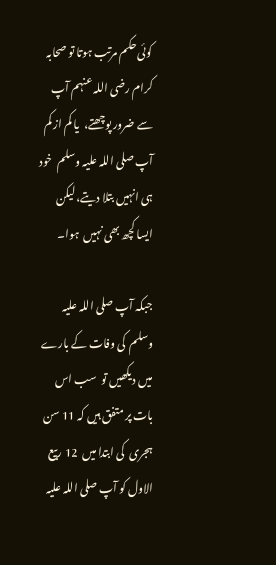کوئی حکم مرتب ہوتا تو صحابہ کرام رضی اللہ عنہم آپ سے ضرور پوچھتے،  یا کم از کم آپ صلی اللہ علیہ وسلم  خود ہی انہیں بتلا دیتے، لیکن ایسا کچھ بھی نہیں  ہوا۔

جبکہ آپ صلی اللہ علیہ وسلم  کی وفات کے بارے میں دیکھیں تو  سب اس بات پر متفق ہیں کہ 11 سن ہجری  کی ابتدا میں  12 ربیع الاول کو آپ صلی اللہ علیہ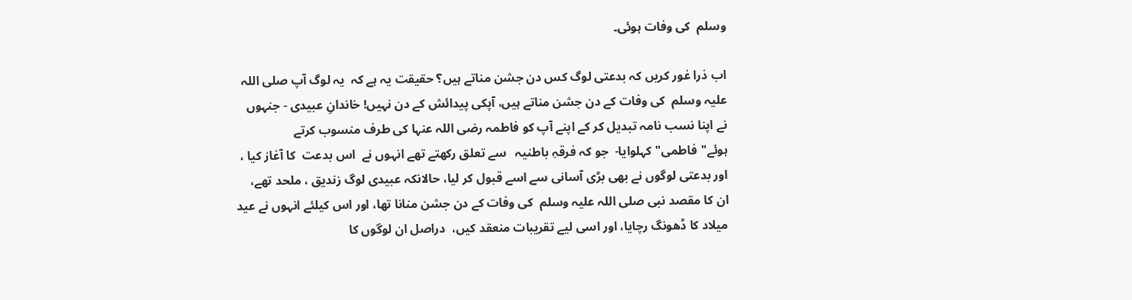وسلم  کی وفات ہوئی۔

اب ذرا غور کریں کہ بدعتی لوگ کس دن جشن مناتے ہیں؟ حقیقت یہ ہے کہ  یہ لوگ آپ صلی اللہ علیہ وسلم  کی وفات کے دن جشن مناتے ہیں، آپکی پیدائش کے دن نہیں! خاندانِ عبیدی - جنہوں نے اپنا نسب نامہ تبدیل کر کے اپنے آپ کو فاطمہ رضی اللہ عنہا کی طرف منسوب کرتے ہوئے"فاطمی" کہلوایا-  جو کہ فرقہِ باطنیہ   سے تعلق رکھتے تھے انہوں نے  اس بدعت  کا آغاز کیا ، اور بدعتی لوگوں نے بھی بڑی آسانی سے اسے قبول کر لیا، حالانکہ عبیدی لوگ زندیق ، ملحد تھے، ان کا مقصد نبی صلی اللہ علیہ وسلم  کی وفات کے دن جشن منانا تھا، اور اس کیلئے انہوں نے عید میلاد کا ڈھونگ رچایا، اور اسی لیے تقریبات منعقد کیں،  دراصل ان لوگوں کا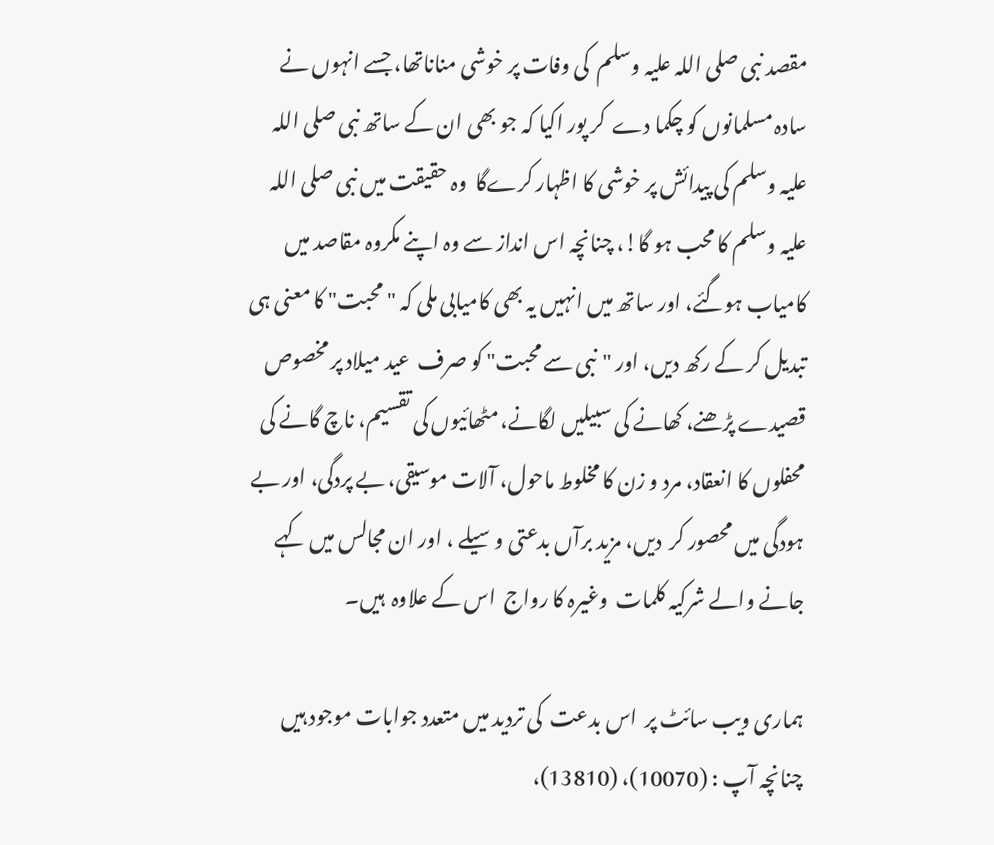مقصد نبی صلی اللہ علیہ وسلم  کی وفات پر خوشی مناناتھا، جسے انہوں نے سادہ مسلمانوں کو چکما دے  کر پور اکیا کہ جو بھی ان کے ساتھ نبی صلی اللہ علیہ وسلم کی پیدائش پر خوشی کا اظہار کرےگا  وہ حقیقت میں نبی صلی اللہ علیہ وسلم کا محب ہو گا!، چنانچہ اس انداز سے وہ اپنے مکروہ مقاصد میں کامیاب ہوگئے، اور ساتھ میں انہیں یہ بھی کامیابی ملی کہ "محبت" کا معنی ہی تبدیل کر کے رکھ دیں، اور "نبی سے محبت" کو صرف  عید میلاد پر مخصوص قصیدے پڑھنے، کھانے کی سبیلیں لگانے، مٹھائیوں کی تقسیم، ناچ گانے کی محفلوں کا انعقاد، مرد و زن کا مخلوط ماحول، آلات موسیقی، بے پردگی، اور بے ہودگی میں محصور کر  دیں، مزید برآں بدعتی وسیلے ، اور ان مجالس میں کہے جانے والے شرکیہ کلمات  وغیرہ کا رواج  اس کے علاوہ  ہیں۔

ہماری ویب سائٹ پر  اس بدعت  کی تردید میں متعدد جوابات موجود ہیں چنانچہ آپ : (10070)، (13810)،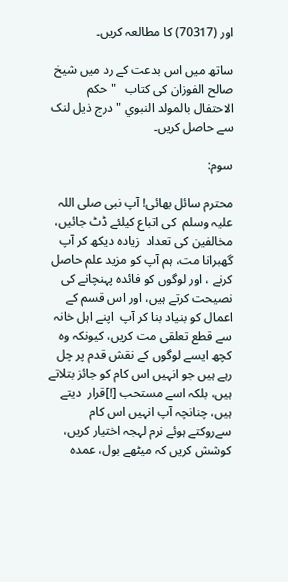اور (70317) کا مطالعہ کریں۔

ساتھ میں اس بدعت کے رد میں شیخ صالح الفوزان کی کتاب   " حكم الاحتفال بالمولد النبوي " درج ذیل لنک سے حاصل کریں۔

سوم:

محترم سائل بھائی! آپ نبی صلی اللہ علیہ وسلم  کی اتباع کیلئے ڈٹ جائیں، مخالفین کی تعداد  زیادہ دیکھ کر آپ گھبرانا مت، ہم آپ کو مزید علم حاصل کرنے ، اور لوگوں کو فائدہ پہنچانے کی نصیحت کرتے ہیں، اور اس قسم کے اعمال کو بنیاد بنا کر آپ  اپنے اہل خانہ سے قطع تعلقی مت کریں، کیونکہ وہ کچھ ایسے لوگوں کے نقش قدم پر چل رہے ہیں جو انہیں اس کام کو جائز بتلاتے ہیں، بلکہ اسے مستحب [!]قرار  دیتے ہیں، چنانچہ آپ انہیں اس کام  سےروکتے ہوئے نرم لہجہ اختیار کریں، کوشش کریں کہ میٹھے بول، عمدہ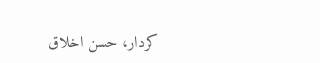کردار، حسن اخلاق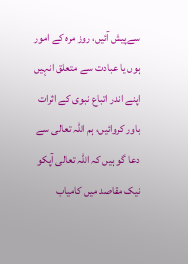سےپیش آئیں، روز مرہ کے امور ہوں یا عبادت سے متعلق انہیں اپنے اندر اتباع نبوی کے اثرات باور کروائیں، ہم اللہ تعالی سے دعا گو ہیں کہ اللہ تعالی آپکو نیک مقاصد میں کامیاب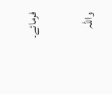فرمائے۔

واللہ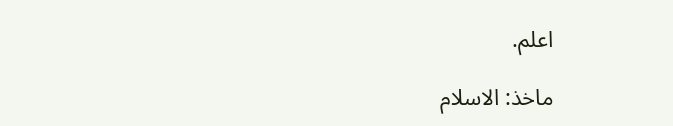اعلم.

ماخذ: الاسلام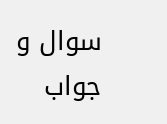سوال و جواب